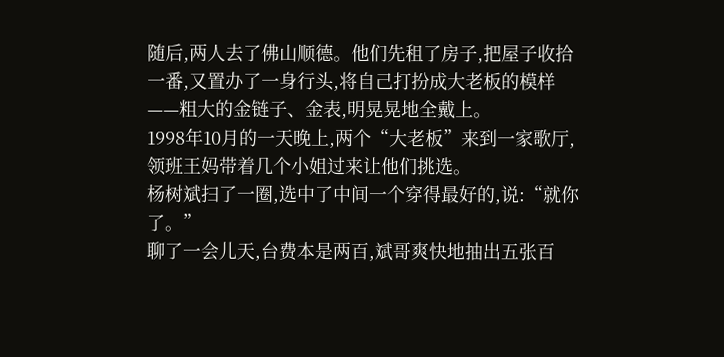随后,两人去了佛山顺德。他们先租了房子,把屋子收拾一番,又置办了一身行头,将自己打扮成大老板的模样——粗大的金链子、金表,明晃晃地全戴上。
1998年10月的一天晚上,两个“大老板”来到一家歌厅,领班王妈带着几个小姐过来让他们挑选。
杨树斌扫了一圈,选中了中间一个穿得最好的,说:“就你了。”
聊了一会儿天,台费本是两百,斌哥爽快地抽出五张百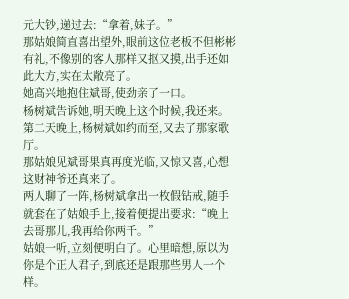元大钞,递过去:“拿着,妹子。”
那姑娘简直喜出望外,眼前这位老板不但彬彬有礼,不像别的客人那样又抠又摸,出手还如此大方,实在太敞亮了。
她高兴地抱住斌哥,使劲亲了一口。
杨树斌告诉她,明天晚上这个时候,我还来。
第二天晚上,杨树斌如约而至,又去了那家歌厅。
那姑娘见斌哥果真再度光临,又惊又喜,心想这财神爷还真来了。
两人聊了一阵,杨树斌拿出一枚假钻戒,随手就套在了姑娘手上,接着便提出要求:“晚上去哥那儿,我再给你两千。”
姑娘一听,立刻便明白了。心里暗想,原以为你是个正人君子,到底还是跟那些男人一个样。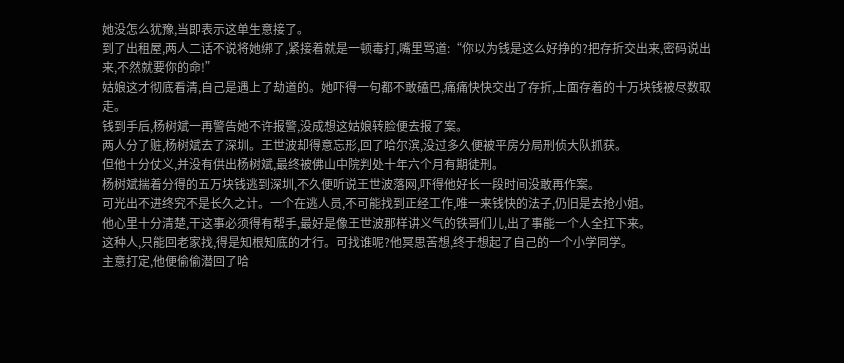她没怎么犹豫,当即表示这单生意接了。
到了出租屋,两人二话不说将她绑了,紧接着就是一顿毒打,嘴里骂道:“你以为钱是这么好挣的?把存折交出来,密码说出来,不然就要你的命!”
姑娘这才彻底看清,自己是遇上了劫道的。她吓得一句都不敢磕巴,痛痛快快交出了存折,上面存着的十万块钱被尽数取走。
钱到手后,杨树斌一再警告她不许报警,没成想这姑娘转脸便去报了案。
两人分了赃,杨树斌去了深圳。王世波却得意忘形,回了哈尔滨,没过多久便被平房分局刑侦大队抓获。
但他十分仗义,并没有供出杨树斌,最终被佛山中院判处十年六个月有期徒刑。
杨树斌揣着分得的五万块钱逃到深圳,不久便听说王世波落网,吓得他好长一段时间没敢再作案。
可光出不进终究不是长久之计。一个在逃人员,不可能找到正经工作,唯一来钱快的法子,仍旧是去抢小姐。
他心里十分清楚,干这事必须得有帮手,最好是像王世波那样讲义气的铁哥们儿,出了事能一个人全扛下来。
这种人,只能回老家找,得是知根知底的才行。可找谁呢?他冥思苦想,终于想起了自己的一个小学同学。
主意打定,他便偷偷潜回了哈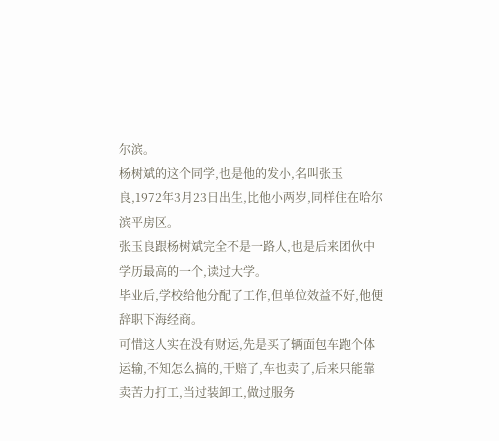尔滨。
杨树斌的这个同学,也是他的发小,名叫张玉良,1972年3月23日出生,比他小两岁,同样住在哈尔滨平房区。
张玉良跟杨树斌完全不是一路人,也是后来团伙中学历最高的一个,读过大学。
毕业后,学校给他分配了工作,但单位效益不好,他便辞职下海经商。
可惜这人实在没有财运,先是买了辆面包车跑个体运输,不知怎么搞的,干赔了,车也卖了,后来只能靠卖苦力打工,当过装卸工,做过服务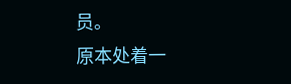员。
原本处着一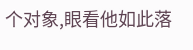个对象,眼看他如此落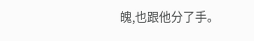魄,也跟他分了手。